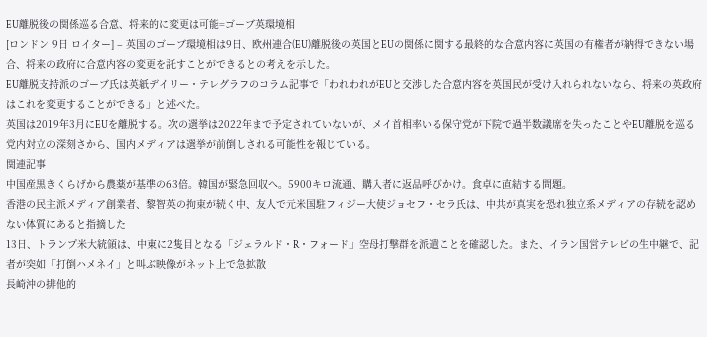EU離脱後の関係巡る合意、将来的に変更は可能=ゴーブ英環境相
[ロンドン 9日 ロイター] – 英国のゴーブ環境相は9日、欧州連合(EU)離脱後の英国とEUの関係に関する最終的な合意内容に英国の有権者が納得できない場合、将来の政府に合意内容の変更を託すことができるとの考えを示した。
EU離脱支持派のゴーブ氏は英紙デイリー・テレグラフのコラム記事で「われわれがEUと交渉した合意内容を英国民が受け入れられないなら、将来の英政府はこれを変更することができる」と述べた。
英国は2019年3月にEUを離脱する。次の選挙は2022年まで予定されていないが、メイ首相率いる保守党が下院で過半数議席を失ったことやEU離脱を巡る党内対立の深刻さから、国内メディアは選挙が前倒しされる可能性を報じている。
関連記事
中国産黒きくらげから農薬が基準の63倍。韓国が緊急回収へ。5900キロ流通、購入者に返品呼びかけ。食卓に直結する問題。
香港の民主派メディア創業者、黎智英の拘束が続く中、友人で元米国駐フィジー大使ジョセフ・セラ氏は、中共が真実を恐れ独立系メディアの存続を認めない体質にあると指摘した
13日、トランプ米大統領は、中東に2隻目となる「ジェラルド・R・フォード」空母打撃群を派遣ことを確認した。また、イラン国営テレビの生中継で、記者が突如「打倒ハメネイ」と叫ぶ映像がネット上で急拡散
長崎沖の排他的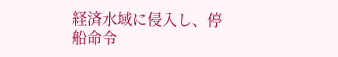経済水域に侵入し、停船命令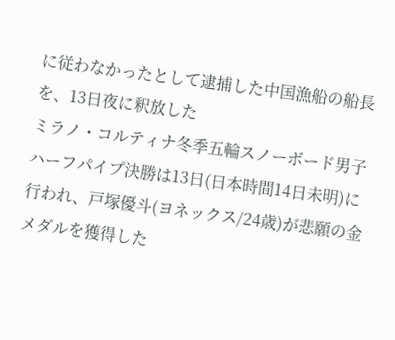に従わなかったとして逮捕した中国漁船の船長を、13日夜に釈放した
ミラノ・コルティナ冬季五輪スノーボード男子ハーフパイプ決勝は13日(日本時間14日未明)に行われ、戸塚優斗(ヨネックス/24歳)が悲願の金メダルを獲得した